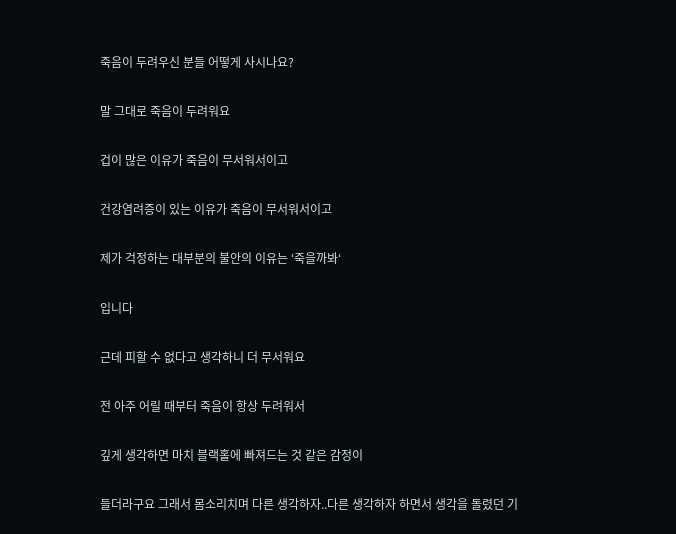죽음이 두려우신 분들 어떻게 사시나요?

말 그대로 죽음이 두려워요

겁이 많은 이유가 죽음이 무서워서이고

건강염려증이 있는 이유가 죽음이 무서워서이고

제가 걱정하는 대부분의 불안의 이유는 ‘죽을까봐‘

입니다

근데 피할 수 없다고 생각하니 더 무서워요

전 아주 어릴 때부터 죽음이 항상 두려워서

깊게 생각하면 마치 블랙홀에 빠져드는 것 같은 감정이

들더라구요 그래서 몸소리치며 다른 생각하자..다른 생각하자 하면서 생각을 돌렸던 기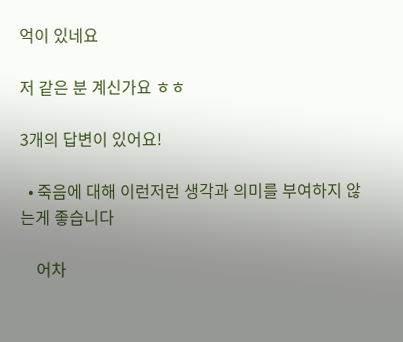억이 있네요

저 같은 분 계신가요 ㅎㅎ

3개의 답변이 있어요!

  • 죽음에 대해 이런저런 생각과 의미를 부여하지 않는게 좋습니다

    어차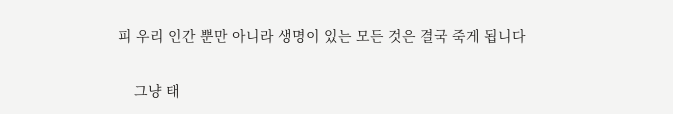피 우리 인간 뿐만 아니라 생명이 있는 모든 것은 결국 죽게 됩니다

    그냥 태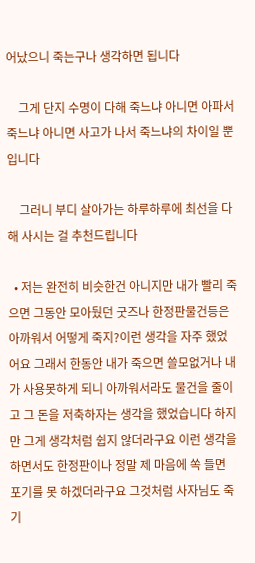어났으니 죽는구나 생각하면 됩니다

    그게 단지 수명이 다해 죽느냐 아니면 아파서 죽느냐 아니면 사고가 나서 죽느냐의 차이일 뿐입니다

    그러니 부디 살아가는 하루하루에 최선을 다해 사시는 걸 추천드립니다

  • 저는 완전히 비슷한건 아니지만 내가 빨리 죽으면 그동안 모아뒀던 굿즈나 한정판물건등은 아까워서 어떻게 죽지?이런 생각을 자주 했었어요 그래서 한동안 내가 죽으면 쓸모없거나 내가 사용못하게 되니 아까워서라도 물건을 줄이고 그 돈을 저축하자는 생각을 했었습니다 하지만 그게 생각처럼 쉽지 않더라구요 이런 생각을 하면서도 한정판이나 정말 제 마음에 쏙 들면 포기를 못 하겠더라구요 그것처럼 사자님도 죽기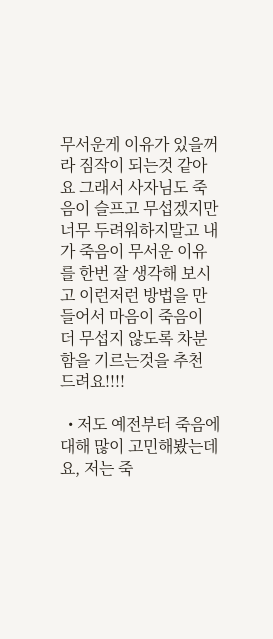무서운게 이유가 있을꺼라 짐작이 되는것 같아요 그래서 사자님도 죽음이 슬프고 무섭겠지만 너무 두려워하지말고 내가 죽음이 무서운 이유를 한번 잘 생각해 보시고 이런저런 방법을 만들어서 마음이 죽음이 더 무섭지 않도록 차분함을 기르는것을 추천 드려요!!!!

  • 저도 예전부터 죽음에 대해 많이 고민해봤는데요, 저는 죽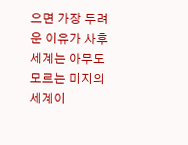으면 가장 두려운 이유가 사후세계는 아무도 모르는 미지의 세계이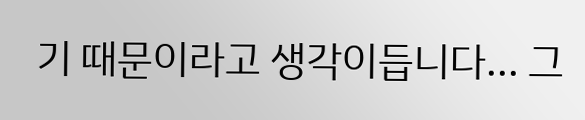기 때문이라고 생각이듭니다... 그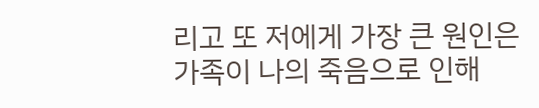리고 또 저에게 가장 큰 원인은 가족이 나의 죽음으로 인해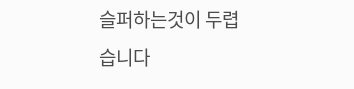슬퍼하는것이 두렵습니다